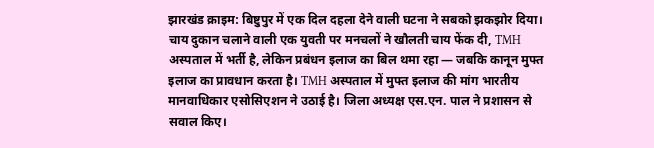झारखंड क्राइम: बिष्टुपुर में एक दिल दहला देने वाली घटना ने सबको झकझोर दिया। चाय दुकान चलाने वाली एक युवती पर मनचलों ने खौलती चाय फेंक दी, TMH अस्पताल में भर्ती है, लेकिन प्रबंधन इलाज का बिल थमा रहा — जबकि कानून मुफ्त इलाज का प्रावधान करता है। TMH अस्पताल में मुफ्त इलाज की मांग भारतीय मानवाधिकार एसोसिएशन ने उठाई है। जिला अध्यक्ष एस.एन. पाल ने प्रशासन से सवाल किए।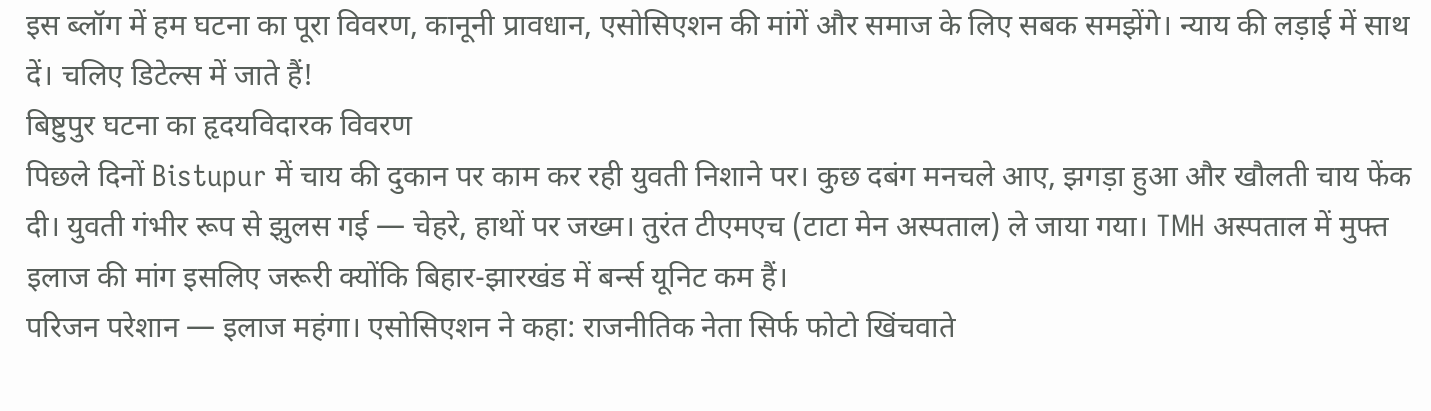इस ब्लॉग में हम घटना का पूरा विवरण, कानूनी प्रावधान, एसोसिएशन की मांगें और समाज के लिए सबक समझेंगे। न्याय की लड़ाई में साथ दें। चलिए डिटेल्स में जाते हैं!
बिष्टुपुर घटना का हृदयविदारक विवरण
पिछले दिनों Bistupur में चाय की दुकान पर काम कर रही युवती निशाने पर। कुछ दबंग मनचले आए, झगड़ा हुआ और खौलती चाय फेंक दी। युवती गंभीर रूप से झुलस गई — चेहरे, हाथों पर जख्म। तुरंत टीएमएच (टाटा मेन अस्पताल) ले जाया गया। TMH अस्पताल में मुफ्त इलाज की मांग इसलिए जरूरी क्योंकि बिहार-झारखंड में बर्न्स यूनिट कम हैं।
परिजन परेशान — इलाज महंगा। एसोसिएशन ने कहा: राजनीतिक नेता सिर्फ फोटो खिंचवाते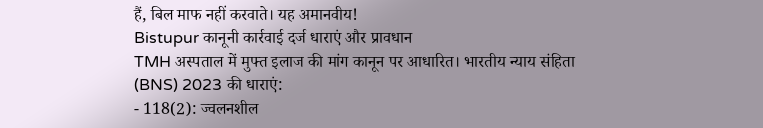हैं, बिल माफ नहीं करवाते। यह अमानवीय!
Bistupur कानूनी कार्रवाई दर्ज धाराएं और प्रावधान
TMH अस्पताल में मुफ्त इलाज की मांग कानून पर आधारित। भारतीय न्याय संहिता (BNS) 2023 की धाराएं:
- 118(2): ज्वलनशील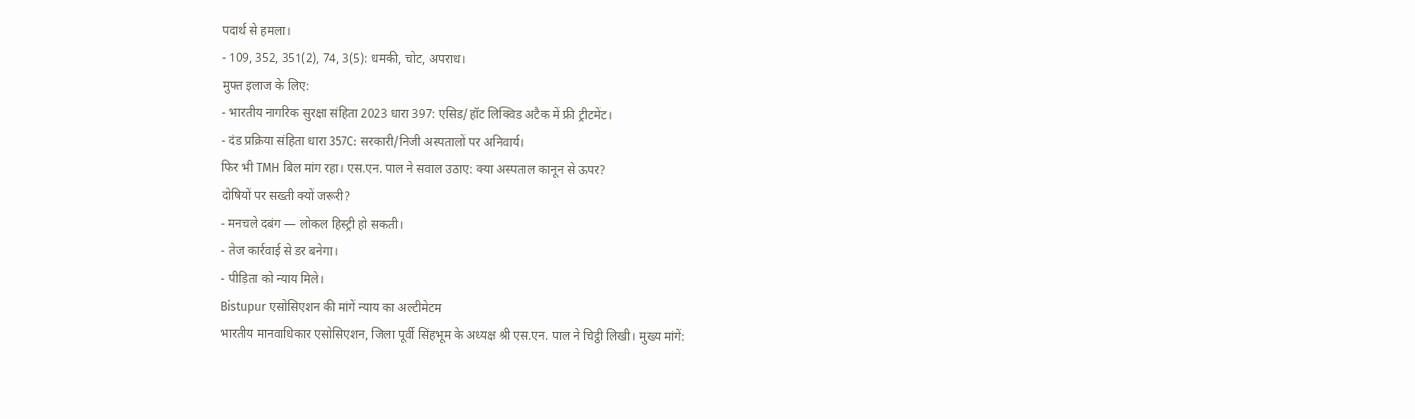पदार्थ से हमला।
- 109, 352, 351(2), 74, 3(5): धमकी, चोट, अपराध।
मुफ्त इलाज के लिए:
- भारतीय नागरिक सुरक्षा संहिता 2023 धारा 397: एसिड/हॉट लिक्विड अटैक में फ्री ट्रीटमेंट।
- दंड प्रक्रिया संहिता धारा 357C: सरकारी/निजी अस्पतालों पर अनिवार्य।
फिर भी TMH बिल मांग रहा। एस.एन. पाल ने सवाल उठाए: क्या अस्पताल कानून से ऊपर?
दोषियों पर सख्ती क्यों जरूरी?
- मनचले दबंग — लोकल हिस्ट्री हो सकती।
- तेज कार्रवाई से डर बनेगा।
- पीड़िता को न्याय मिले।
Bistupur एसोसिएशन की मांगें न्याय का अल्टीमेटम
भारतीय मानवाधिकार एसोसिएशन, जिला पूर्वी सिंहभूम के अध्यक्ष श्री एस.एन. पाल ने चिट्ठी लिखी। मुख्य मांगें: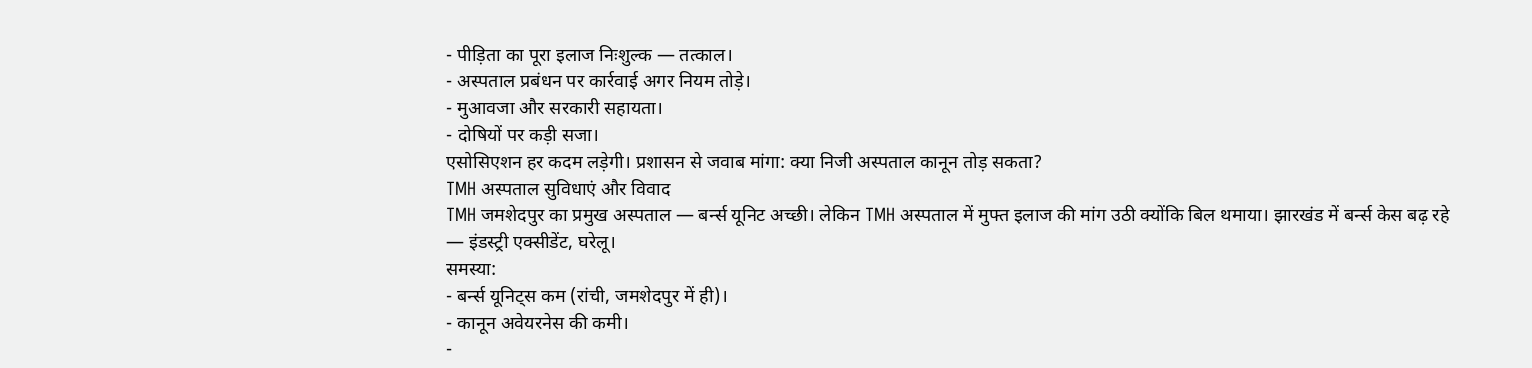- पीड़िता का पूरा इलाज निःशुल्क — तत्काल।
- अस्पताल प्रबंधन पर कार्रवाई अगर नियम तोड़े।
- मुआवजा और सरकारी सहायता।
- दोषियों पर कड़ी सजा।
एसोसिएशन हर कदम लड़ेगी। प्रशासन से जवाब मांगा: क्या निजी अस्पताल कानून तोड़ सकता?
TMH अस्पताल सुविधाएं और विवाद
TMH जमशेदपुर का प्रमुख अस्पताल — बर्न्स यूनिट अच्छी। लेकिन TMH अस्पताल में मुफ्त इलाज की मांग उठी क्योंकि बिल थमाया। झारखंड में बर्न्स केस बढ़ रहे — इंडस्ट्री एक्सीडेंट, घरेलू।
समस्या:
- बर्न्स यूनिट्स कम (रांची, जमशेदपुर में ही)।
- कानून अवेयरनेस की कमी।
-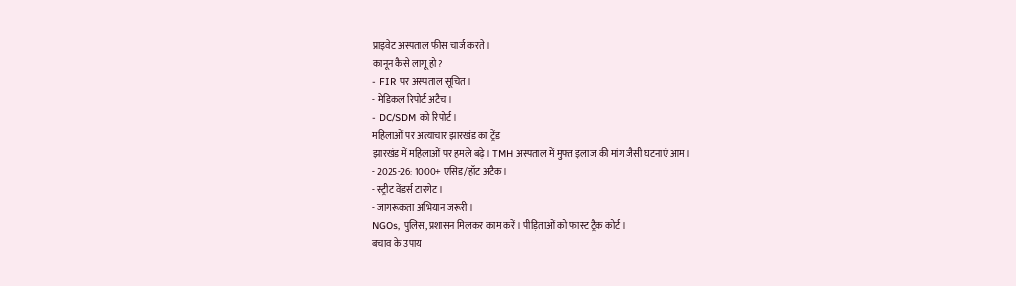प्राइवेट अस्पताल फीस चार्ज करते।
कानून कैसे लागू हो?
- FIR पर अस्पताल सूचित।
- मेडिकल रिपोर्ट अटैच।
- DC/SDM को रिपोर्ट।
महिलाओं पर अत्याचार झारखंड का ट्रेंड
झारखंड में महिलाओं पर हमले बढ़े। TMH अस्पताल में मुफ्त इलाज की मांग जैसी घटनाएं आम।
- 2025-26: 1000+ एसिड/हॉट अटैक।
- स्ट्रीट वेंडर्स टारगेट।
- जागरूकता अभियान जरूरी।
NGOs, पुलिस, प्रशासन मिलकर काम करें। पीड़िताओं को फास्ट ट्रैक कोर्ट।
बचाव के उपाय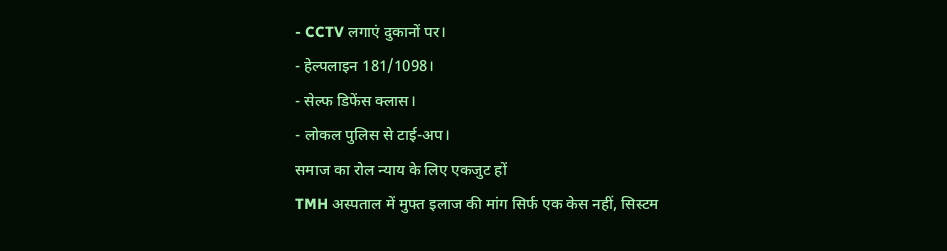- CCTV लगाएं दुकानों पर।
- हेल्पलाइन 181/1098।
- सेल्फ डिफेंस क्लास।
- लोकल पुलिस से टाई-अप।
समाज का रोल न्याय के लिए एकजुट हों
TMH अस्पताल में मुफ्त इलाज की मांग सिर्फ एक केस नहीं, सिस्टम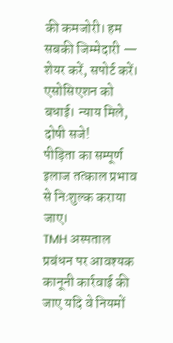की कमजोरी। हम सबकी जिम्मेदारी — शेयर करें, सपोर्ट करें। एसोसिएशन को बधाई। न्याय मिले, दोषी सजे!
पीड़िता का सम्पूर्ण इलाज तत्काल प्रभाव से निःशुल्क कराया जाए।
TMH अस्पताल प्रबंधन पर आवश्यक कानूनी कार्रवाई की जाए यदि वे नियमों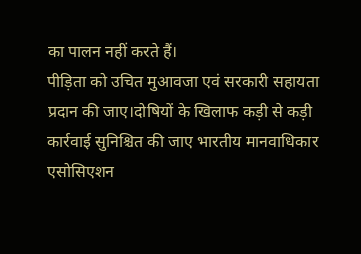का पालन नहीं करते हैं।
पीड़िता को उचित मुआवजा एवं सरकारी सहायता प्रदान की जाए।दोषियों के खिलाफ कड़ी से कड़ी कार्रवाई सुनिश्चित की जाए भारतीय मानवाधिकार एसोसिएशन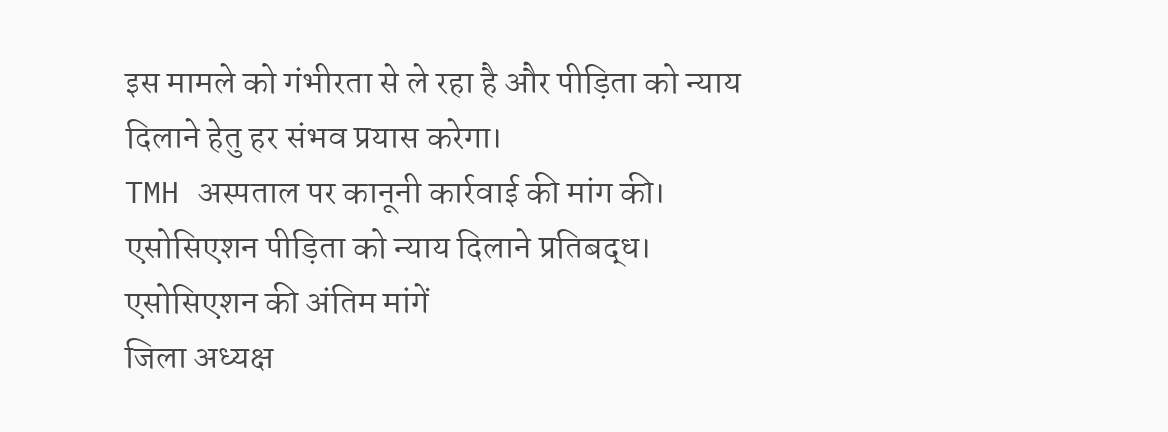इस मामले को गंभीरता से ले रहा है और पीड़िता को न्याय दिलाने हेतु हर संभव प्रयास करेगा।
TMH अस्पताल पर कानूनी कार्रवाई की मांग की। एसोसिएशन पीड़िता को न्याय दिलाने प्रतिबद्ध।
एसोसिएशन की अंतिम मांगें
जिला अध्यक्ष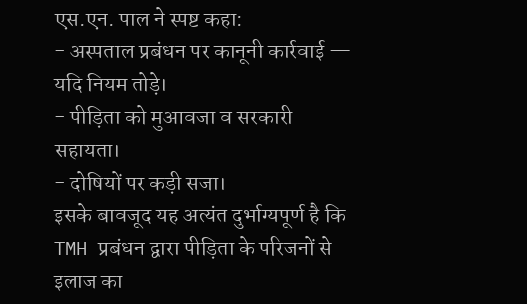एस.एन. पाल ने स्पष्ट कहा:
- अस्पताल प्रबंधन पर कानूनी कार्रवाई — यदि नियम तोड़े।
- पीड़िता को मुआवजा व सरकारी सहायता।
- दोषियों पर कड़ी सजा।
इसके बावजूद यह अत्यंत दुर्भाग्यपूर्ण है कि TMH प्रबंधन द्वारा पीड़िता के परिजनों से इलाज का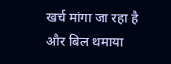खर्च मांगा जा रहा है और बिल थमाया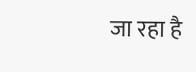जा रहा है